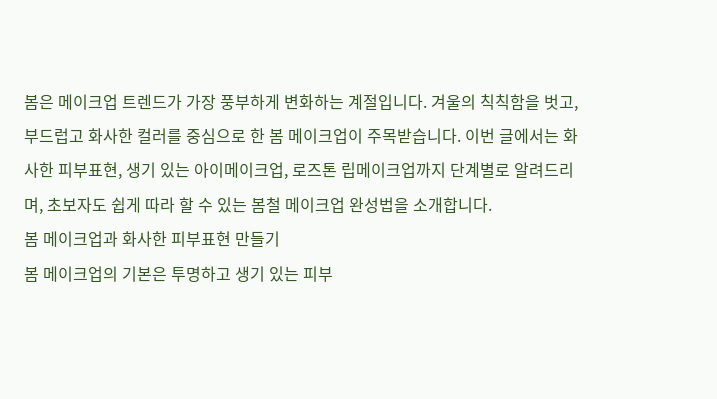봄은 메이크업 트렌드가 가장 풍부하게 변화하는 계절입니다. 겨울의 칙칙함을 벗고, 부드럽고 화사한 컬러를 중심으로 한 봄 메이크업이 주목받습니다. 이번 글에서는 화사한 피부표현, 생기 있는 아이메이크업, 로즈톤 립메이크업까지 단계별로 알려드리며, 초보자도 쉽게 따라 할 수 있는 봄철 메이크업 완성법을 소개합니다.
봄 메이크업과 화사한 피부표현 만들기
봄 메이크업의 기본은 투명하고 생기 있는 피부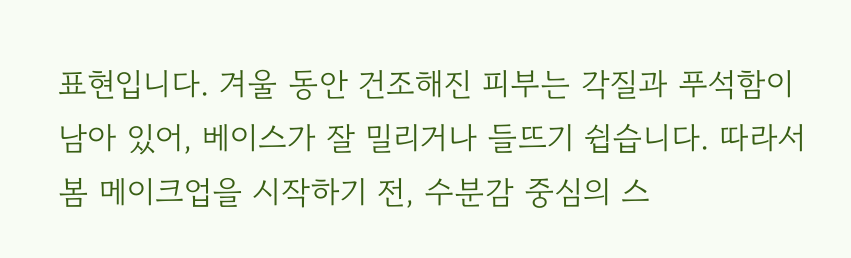표현입니다. 겨울 동안 건조해진 피부는 각질과 푸석함이 남아 있어, 베이스가 잘 밀리거나 들뜨기 쉽습니다. 따라서 봄 메이크업을 시작하기 전, 수분감 중심의 스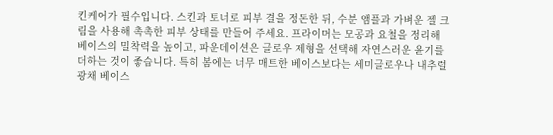킨케어가 필수입니다. 스킨과 토너로 피부 결을 정돈한 뒤, 수분 앰플과 가벼운 젤 크림을 사용해 촉촉한 피부 상태를 만들어 주세요. 프라이머는 모공과 요철을 정리해 베이스의 밀착력을 높이고, 파운데이션은 글로우 제형을 선택해 자연스러운 윤기를 더하는 것이 좋습니다. 특히 봄에는 너무 매트한 베이스보다는 세미글로우나 내추럴 광채 베이스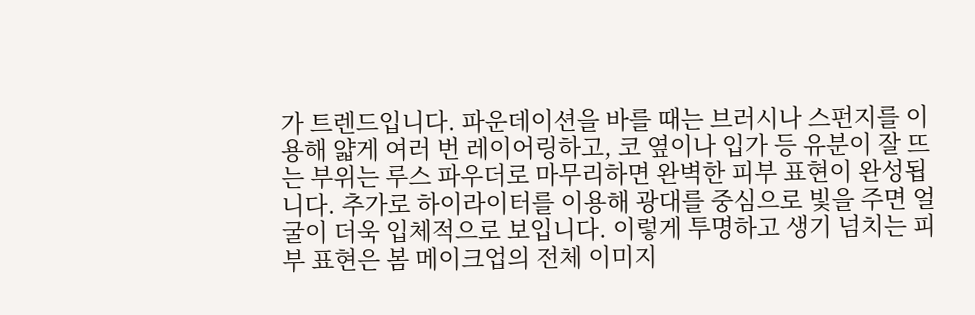가 트렌드입니다. 파운데이션을 바를 때는 브러시나 스펀지를 이용해 얇게 여러 번 레이어링하고, 코 옆이나 입가 등 유분이 잘 뜨는 부위는 루스 파우더로 마무리하면 완벽한 피부 표현이 완성됩니다. 추가로 하이라이터를 이용해 광대를 중심으로 빛을 주면 얼굴이 더욱 입체적으로 보입니다. 이렇게 투명하고 생기 넘치는 피부 표현은 봄 메이크업의 전체 이미지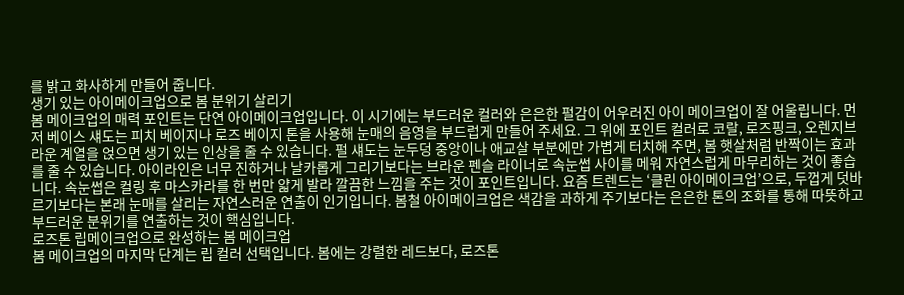를 밝고 화사하게 만들어 줍니다.
생기 있는 아이메이크업으로 봄 분위기 살리기
봄 메이크업의 매력 포인트는 단연 아이메이크업입니다. 이 시기에는 부드러운 컬러와 은은한 펄감이 어우러진 아이 메이크업이 잘 어울립니다. 먼저 베이스 섀도는 피치 베이지나 로즈 베이지 톤을 사용해 눈매의 음영을 부드럽게 만들어 주세요. 그 위에 포인트 컬러로 코랄, 로즈핑크, 오렌지브라운 계열을 얹으면 생기 있는 인상을 줄 수 있습니다. 펄 섀도는 눈두덩 중앙이나 애교살 부분에만 가볍게 터치해 주면, 봄 햇살처럼 반짝이는 효과를 줄 수 있습니다. 아이라인은 너무 진하거나 날카롭게 그리기보다는 브라운 펜슬 라이너로 속눈썹 사이를 메워 자연스럽게 마무리하는 것이 좋습니다. 속눈썹은 컬링 후 마스카라를 한 번만 얇게 발라 깔끔한 느낌을 주는 것이 포인트입니다. 요즘 트렌드는 ‘클린 아이메이크업’으로, 두껍게 덧바르기보다는 본래 눈매를 살리는 자연스러운 연출이 인기입니다. 봄철 아이메이크업은 색감을 과하게 주기보다는 은은한 톤의 조화를 통해 따뜻하고 부드러운 분위기를 연출하는 것이 핵심입니다.
로즈톤 립메이크업으로 완성하는 봄 메이크업
봄 메이크업의 마지막 단계는 립 컬러 선택입니다. 봄에는 강렬한 레드보다, 로즈톤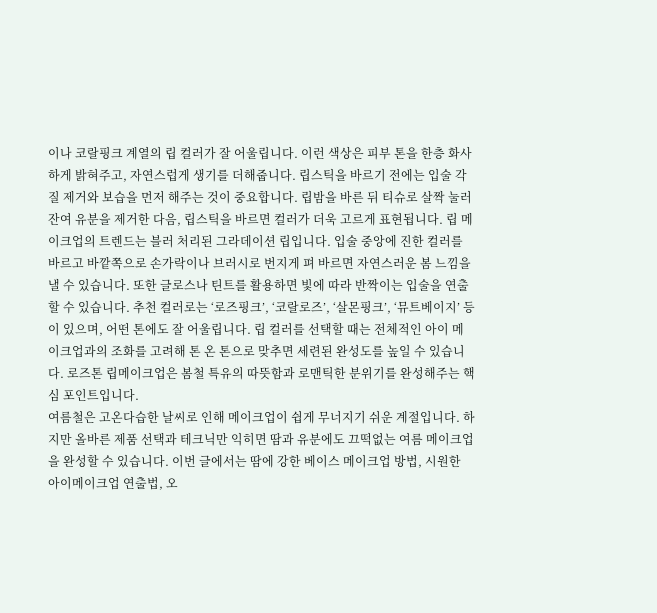이나 코랄핑크 계열의 립 컬러가 잘 어울립니다. 이런 색상은 피부 톤을 한층 화사하게 밝혀주고, 자연스럽게 생기를 더해줍니다. 립스틱을 바르기 전에는 입술 각질 제거와 보습을 먼저 해주는 것이 중요합니다. 립밤을 바른 뒤 티슈로 살짝 눌러 잔여 유분을 제거한 다음, 립스틱을 바르면 컬러가 더욱 고르게 표현됩니다. 립 메이크업의 트렌드는 블러 처리된 그라데이션 립입니다. 입술 중앙에 진한 컬러를 바르고 바깥쪽으로 손가락이나 브러시로 번지게 펴 바르면 자연스러운 봄 느낌을 낼 수 있습니다. 또한 글로스나 틴트를 활용하면 빛에 따라 반짝이는 입술을 연출할 수 있습니다. 추천 컬러로는 ‘로즈핑크’, ‘코랄로즈’, ‘살몬핑크’, ‘뮤트베이지’ 등이 있으며, 어떤 톤에도 잘 어울립니다. 립 컬러를 선택할 때는 전체적인 아이 메이크업과의 조화를 고려해 톤 온 톤으로 맞추면 세련된 완성도를 높일 수 있습니다. 로즈톤 립메이크업은 봄철 특유의 따뜻함과 로맨틱한 분위기를 완성해주는 핵심 포인트입니다.
여름철은 고온다습한 날씨로 인해 메이크업이 쉽게 무너지기 쉬운 계절입니다. 하지만 올바른 제품 선택과 테크닉만 익히면 땀과 유분에도 끄떡없는 여름 메이크업을 완성할 수 있습니다. 이번 글에서는 땀에 강한 베이스 메이크업 방법, 시원한 아이메이크업 연출법, 오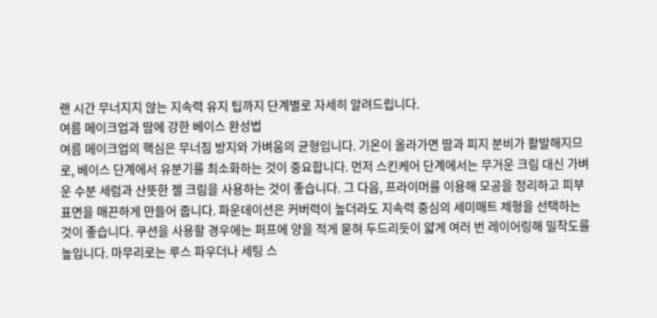랜 시간 무너지지 않는 지속력 유지 팁까지 단계별로 자세히 알려드립니다.
여름 메이크업과 땀에 강한 베이스 완성법
여름 메이크업의 핵심은 무너짐 방지와 가벼움의 균형입니다. 기온이 올라가면 땀과 피지 분비가 활발해지므로, 베이스 단계에서 유분기를 최소화하는 것이 중요합니다. 먼저 스킨케어 단계에서는 무거운 크림 대신 가벼운 수분 세럼과 산뜻한 젤 크림을 사용하는 것이 좋습니다. 그 다음, 프라이머를 이용해 모공을 정리하고 피부 표면을 매끈하게 만들어 줍니다. 파운데이션은 커버력이 높더라도 지속력 중심의 세미매트 제형을 선택하는 것이 좋습니다. 쿠션을 사용할 경우에는 퍼프에 양을 적게 묻혀 두드리듯이 얇게 여러 번 레이어링해 밀착도를 높입니다. 마무리로는 루스 파우더나 세팅 스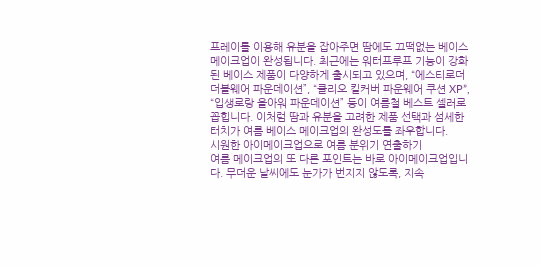프레이를 이용해 유분을 잡아주면 땀에도 끄떡없는 베이스 메이크업이 완성됩니다. 최근에는 워터프루프 기능이 강화된 베이스 제품이 다양하게 출시되고 있으며, “에스티로더 더블웨어 파운데이션”, “클리오 킬커버 파운웨어 쿠션 XP”, “입생로랑 올아워 파운데이션” 등이 여름철 베스트 셀러로 꼽힙니다. 이처럼 땀과 유분을 고려한 제품 선택과 섬세한 터치가 여름 베이스 메이크업의 완성도를 좌우합니다.
시원한 아이메이크업으로 여름 분위기 연출하기
여름 메이크업의 또 다른 포인트는 바로 아이메이크업입니다. 무더운 날씨에도 눈가가 번지지 않도록, 지속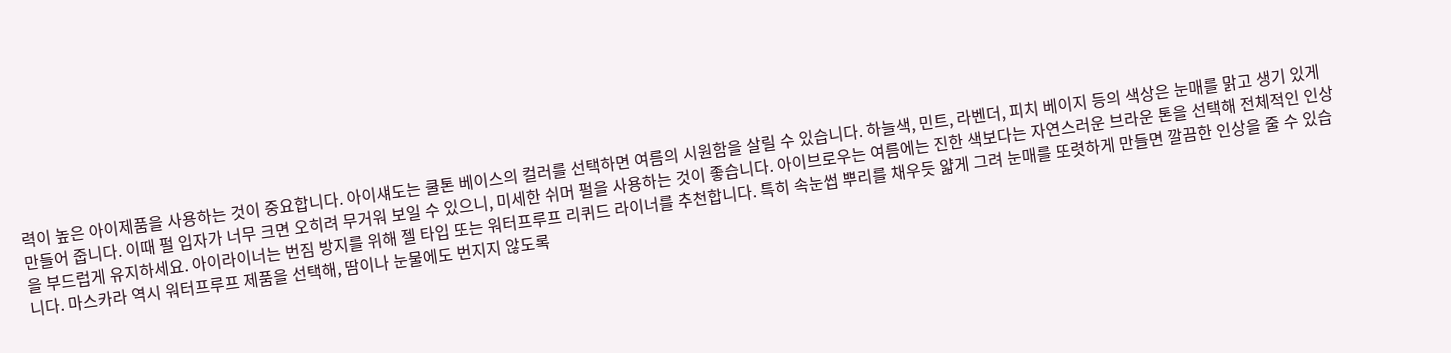력이 높은 아이제품을 사용하는 것이 중요합니다. 아이섀도는 쿨톤 베이스의 컬러를 선택하면 여름의 시원함을 살릴 수 있습니다. 하늘색, 민트, 라벤더, 피치 베이지 등의 색상은 눈매를 맑고 생기 있게 만들어 줍니다. 이때 펄 입자가 너무 크면 오히려 무거워 보일 수 있으니, 미세한 쉬머 펄을 사용하는 것이 좋습니다. 아이브로우는 여름에는 진한 색보다는 자연스러운 브라운 톤을 선택해 전체적인 인상을 부드럽게 유지하세요. 아이라이너는 번짐 방지를 위해 젤 타입 또는 워터프루프 리퀴드 라이너를 추천합니다. 특히 속눈썹 뿌리를 채우듯 얇게 그려 눈매를 또렷하게 만들면 깔끔한 인상을 줄 수 있습니다. 마스카라 역시 워터프루프 제품을 선택해, 땀이나 눈물에도 번지지 않도록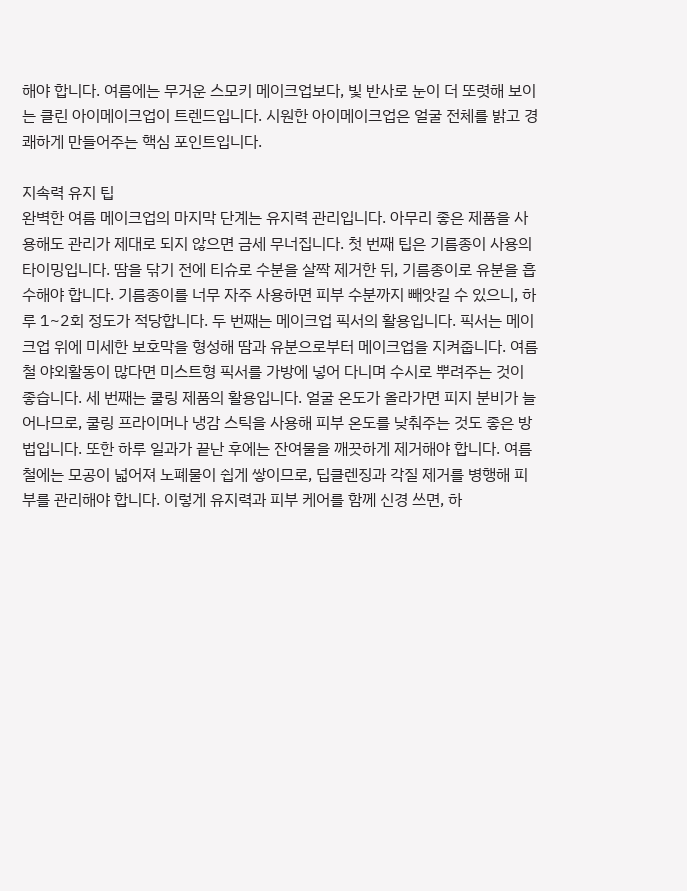해야 합니다. 여름에는 무거운 스모키 메이크업보다, 빛 반사로 눈이 더 또렷해 보이는 클린 아이메이크업이 트렌드입니다. 시원한 아이메이크업은 얼굴 전체를 밝고 경쾌하게 만들어주는 핵심 포인트입니다.

지속력 유지 팁
완벽한 여름 메이크업의 마지막 단계는 유지력 관리입니다. 아무리 좋은 제품을 사용해도 관리가 제대로 되지 않으면 금세 무너집니다. 첫 번째 팁은 기름종이 사용의 타이밍입니다. 땀을 닦기 전에 티슈로 수분을 살짝 제거한 뒤, 기름종이로 유분을 흡수해야 합니다. 기름종이를 너무 자주 사용하면 피부 수분까지 빼앗길 수 있으니, 하루 1~2회 정도가 적당합니다. 두 번째는 메이크업 픽서의 활용입니다. 픽서는 메이크업 위에 미세한 보호막을 형성해 땀과 유분으로부터 메이크업을 지켜줍니다. 여름철 야외활동이 많다면 미스트형 픽서를 가방에 넣어 다니며 수시로 뿌려주는 것이 좋습니다. 세 번째는 쿨링 제품의 활용입니다. 얼굴 온도가 올라가면 피지 분비가 늘어나므로, 쿨링 프라이머나 냉감 스틱을 사용해 피부 온도를 낮춰주는 것도 좋은 방법입니다. 또한 하루 일과가 끝난 후에는 잔여물을 깨끗하게 제거해야 합니다. 여름철에는 모공이 넓어져 노폐물이 쉽게 쌓이므로, 딥클렌징과 각질 제거를 병행해 피부를 관리해야 합니다. 이렇게 유지력과 피부 케어를 함께 신경 쓰면, 하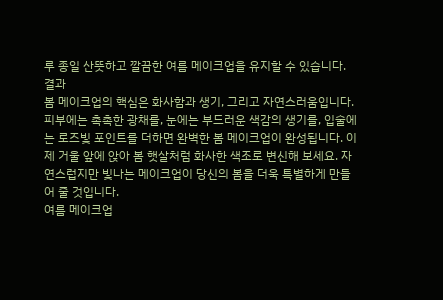루 종일 산뜻하고 깔끔한 여름 메이크업을 유지할 수 있습니다.
결과
봄 메이크업의 핵심은 화사함과 생기, 그리고 자연스러움입니다. 피부에는 촉촉한 광채를, 눈에는 부드러운 색감의 생기를, 입술에는 로즈빛 포인트를 더하면 완벽한 봄 메이크업이 완성됩니다. 이제 거울 앞에 앉아 봄 햇살처럼 화사한 색조로 변신해 보세요. 자연스럽지만 빛나는 메이크업이 당신의 봄을 더욱 특별하게 만들어 줄 것입니다.
여름 메이크업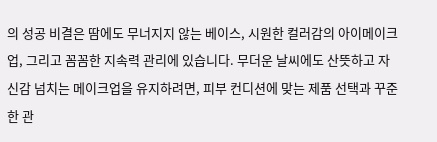의 성공 비결은 땀에도 무너지지 않는 베이스, 시원한 컬러감의 아이메이크업, 그리고 꼼꼼한 지속력 관리에 있습니다. 무더운 날씨에도 산뜻하고 자신감 넘치는 메이크업을 유지하려면, 피부 컨디션에 맞는 제품 선택과 꾸준한 관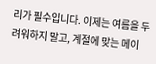리가 필수입니다. 이제는 여름을 두려워하지 말고, 계절에 맞는 메이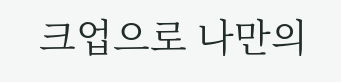크업으로 나만의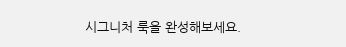시그니처 룩을 완성해보세요.